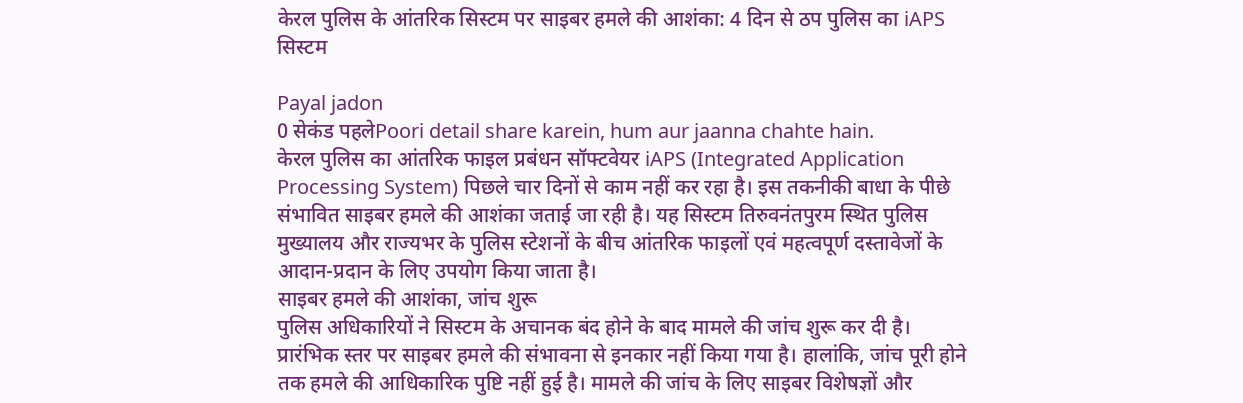केरल पुलिस के आंतरिक सिस्टम पर साइबर हमले की आशंका: 4 दिन से ठप पुलिस का iAPS सिस्टम

Payal jadon
0 सेकंड पहलेPoori detail share karein, hum aur jaanna chahte hain.
केरल पुलिस का आंतरिक फाइल प्रबंधन सॉफ्टवेयर iAPS (Integrated Application Processing System) पिछले चार दिनों से काम नहीं कर रहा है। इस तकनीकी बाधा के पीछे संभावित साइबर हमले की आशंका जताई जा रही है। यह सिस्टम तिरुवनंतपुरम स्थित पुलिस मुख्यालय और राज्यभर के पुलिस स्टेशनों के बीच आंतरिक फाइलों एवं महत्वपूर्ण दस्तावेजों के आदान-प्रदान के लिए उपयोग किया जाता है।
साइबर हमले की आशंका, जांच शुरू
पुलिस अधिकारियों ने सिस्टम के अचानक बंद होने के बाद मामले की जांच शुरू कर दी है। प्रारंभिक स्तर पर साइबर हमले की संभावना से इनकार नहीं किया गया है। हालांकि, जांच पूरी होने तक हमले की आधिकारिक पुष्टि नहीं हुई है। मामले की जांच के लिए साइबर विशेषज्ञों और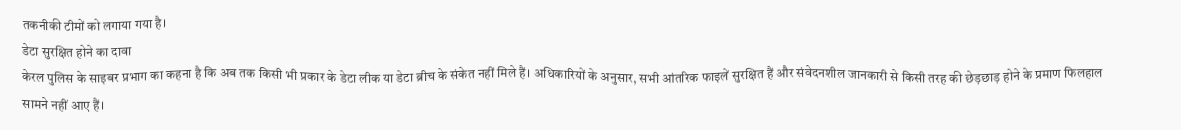तकनीकी टीमों को लगाया गया है।
डेटा सुरक्षित होने का दावा
केरल पुलिस के साइबर प्रभाग का कहना है कि अब तक किसी भी प्रकार के डेटा लीक या डेटा ब्रीच के संकेत नहीं मिले हैं। अधिकारियों के अनुसार, सभी आंतरिक फाइलें सुरक्षित हैं और संवेदनशील जानकारी से किसी तरह की छेड़छाड़ होने के प्रमाण फिलहाल सामने नहीं आए हैं।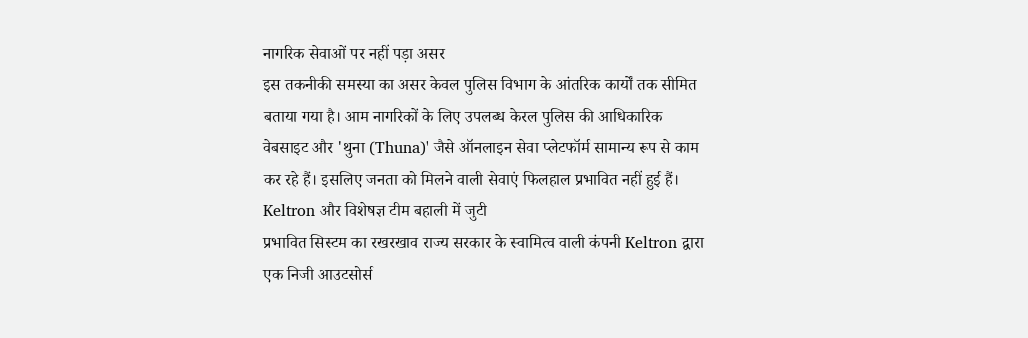नागरिक सेवाओं पर नहीं पड़ा असर
इस तकनीकी समस्या का असर केवल पुलिस विभाग के आंतरिक कार्यों तक सीमित बताया गया है। आम नागरिकों के लिए उपलब्ध केरल पुलिस की आधिकारिक वेबसाइट और 'थुना (Thuna)' जैसे ऑनलाइन सेवा प्लेटफॉर्म सामान्य रूप से काम कर रहे हैं। इसलिए जनता को मिलने वाली सेवाएं फिलहाल प्रभावित नहीं हुई हैं।
Keltron और विशेषज्ञ टीम बहाली में जुटी
प्रभावित सिस्टम का रखरखाव राज्य सरकार के स्वामित्व वाली कंपनी Keltron द्वारा एक निजी आउटसोर्स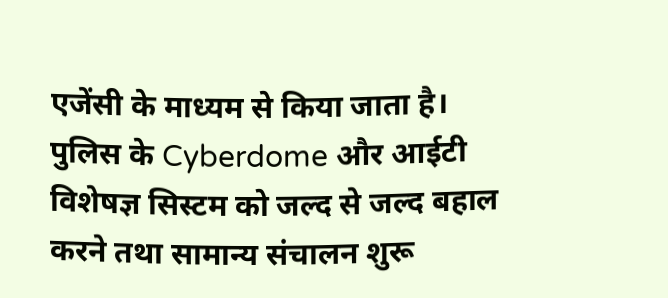एजेंसी के माध्यम से किया जाता है। पुलिस के Cyberdome और आईटी विशेषज्ञ सिस्टम को जल्द से जल्द बहाल करने तथा सामान्य संचालन शुरू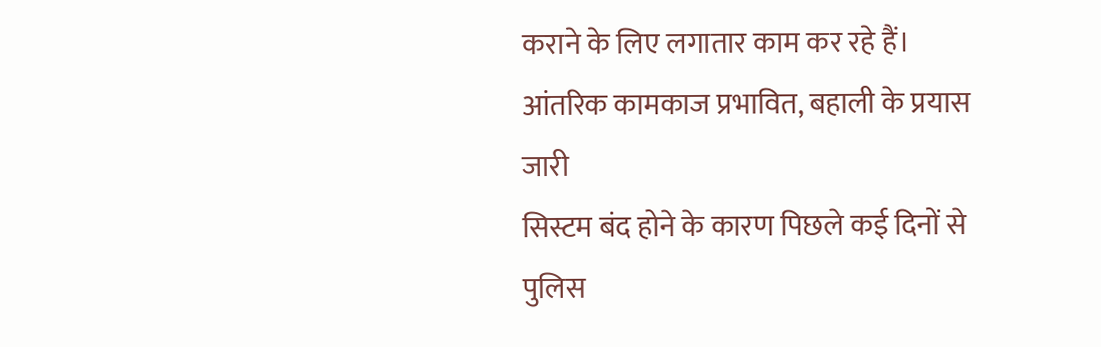कराने के लिए लगातार काम कर रहे हैं।
आंतरिक कामकाज प्रभावित, बहाली के प्रयास जारी
सिस्टम बंद होने के कारण पिछले कई दिनों से पुलिस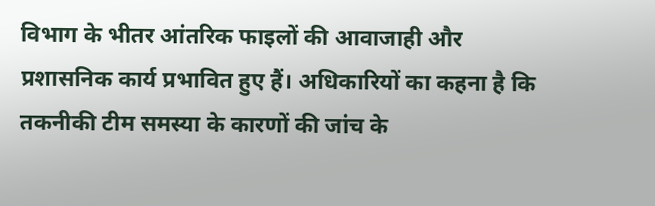विभाग के भीतर आंतरिक फाइलों की आवाजाही और प्रशासनिक कार्य प्रभावित हुए हैं। अधिकारियों का कहना है कि तकनीकी टीम समस्या के कारणों की जांच के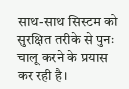साथ-साथ सिस्टम को सुरक्षित तरीके से पुनः चालू करने के प्रयास कर रही है।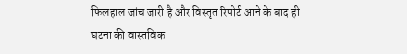फिलहाल जांच जारी है और विस्तृत रिपोर्ट आने के बाद ही घटना की वास्तविक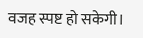वजह स्पष्ट हो सकेगी।